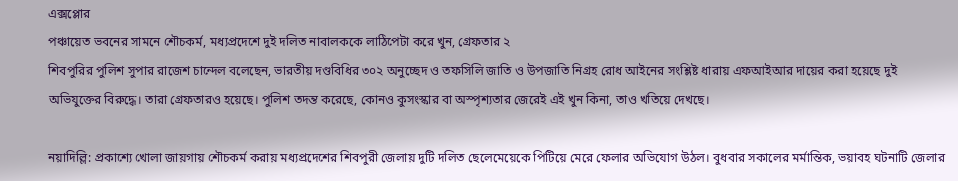এক্সপ্লোর
পঞ্চায়েত ভবনের সামনে শৌচকর্ম, মধ্যপ্রদেশে দুই দলিত নাবালককে লাঠিপেটা করে খুন, গ্রেফতার ২
শিবপুরির পুলিশ সুপার রাজেশ চান্দেল বলেছেন, ভারতীয় দণ্ডবিধির ৩০২ অনুচ্ছেদ ও তফসিলি জাতি ও উপজাতি নিগ্রহ রোধ আইনের সংশ্লিষ্ট ধারায় এফআইআর দায়ের করা হয়েছে দুই অভিযুক্তের বিরুদ্ধে। তারা গ্রেফতারও হয়েছে। পুলিশ তদন্ত করেছে, কোনও কুসংস্কার বা অস্পৃশ্যতার জেরেই এই খুন কিনা, তাও খতিয়ে দেখছে।

নয়াদিল্লি: প্রকাশ্যে খোলা জায়গায় শৌচকর্ম করায় মধ্যপ্রদেশের শিবপুরী জেলায় দুটি দলিত ছেলেমেয়েকে পিটিয়ে মেরে ফেলার অভিযোগ উঠল। বুধবার সকালের মর্মান্তিক, ভয়াবহ ঘটনাটি জেলার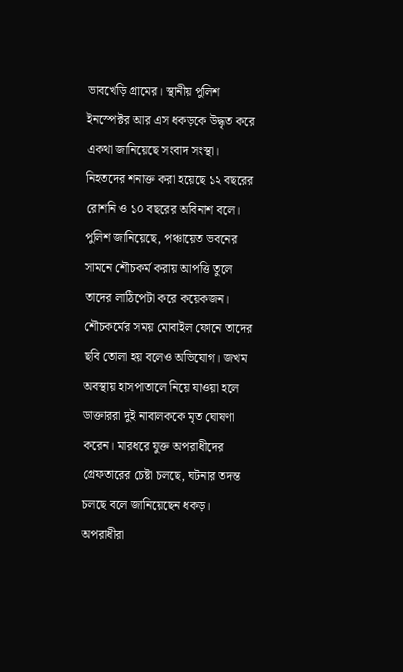ভাবখেড়ি গ্রামের। স্থানীয় পুলিশ ইনস্পেক্টর আর এস ধকড়কে উদ্ধৃত করে একথা জানিয়েছে সংবাদ সংস্থা। নিহতদের শনাক্ত করা হয়েছে ১২ বছরের রোশনি ও ১০ বছরের অবিনাশ বলে। পুলিশ জানিয়েছে, পঞ্চায়েত ভবনের সামনে শৌচকর্ম করায় আপত্তি তুলে তাদের লাঠিপেটা করে কয়েকজন। শৌচকর্মের সময় মোবাইল ফোনে তাদের ছবি তোলা হয় বলেও অভিযোগ। জখম অবস্থায় হাসপাতালে নিয়ে যাওয়া হলে ডাক্তাররা দুই নাবালককে মৃত ঘোষণা করেন। মারধরে যুক্ত অপরাধীদের গ্রেফতারের চেষ্টা চলছে, ঘটনার তদন্ত চলছে বলে জানিয়েছেন ধকড়। অপরাধীরা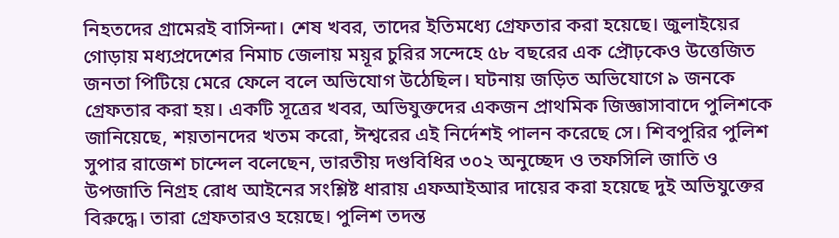নিহতদের গ্রামেরই বাসিন্দা। শেষ খবর, তাদের ইতিমধ্যে গ্রেফতার করা হয়েছে। জুলাইয়ের গোড়ায় মধ্যপ্রদেশের নিমাচ জেলায় ময়ূর চুরির সন্দেহে ৫৮ বছরের এক প্রৌঢ়কেও উত্তেজিত জনতা পিটিয়ে মেরে ফেলে বলে অভিযোগ উঠেছিল। ঘটনায় জড়িত অভিযোগে ৯ জনকে গ্রেফতার করা হয়। একটি সূত্রের খবর, অভিযুক্তদের একজন প্রাথমিক জিজ্ঞাসাবাদে পুলিশকে জানিয়েছে, শয়তানদের খতম করো, ঈশ্বরের এই নির্দেশই পালন করেছে সে। শিবপুরির পুলিশ সুপার রাজেশ চান্দেল বলেছেন, ভারতীয় দণ্ডবিধির ৩০২ অনুচ্ছেদ ও তফসিলি জাতি ও উপজাতি নিগ্রহ রোধ আইনের সংশ্লিষ্ট ধারায় এফআইআর দায়ের করা হয়েছে দুই অভিযুক্তের বিরুদ্ধে। তারা গ্রেফতারও হয়েছে। পুলিশ তদন্ত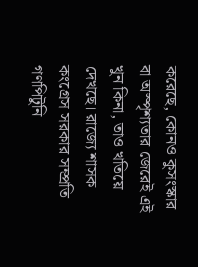করেছে, কোনও কুসংস্কার বা অস্পৃশ্যতার জেরেই এই খুন কিনা, তাও খতিয়ে দেখছে। রাজ্যে শাসক কংগ্রেস সরকার সম্প্রতি গণপিটুনি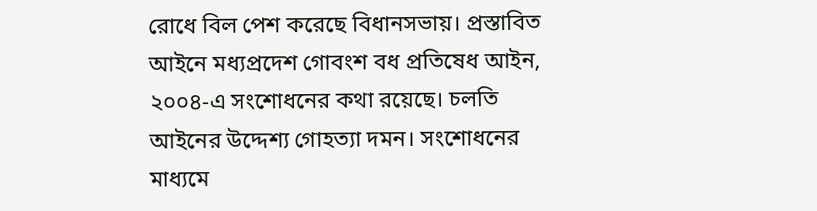রোধে বিল পেশ করেছে বিধানসভায়। প্রস্তাবিত আইনে মধ্যপ্রদেশ গোবংশ বধ প্রতিষেধ আইন, ২০০৪-এ সংশোধনের কথা রয়েছে। চলতি আইনের উদ্দেশ্য গোহত্যা দমন। সংশোধনের মাধ্যমে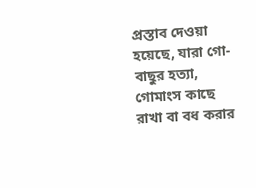প্রস্তাব দেওয়া হয়েছে, যারা গো-বাছুর হত্যা, গোমাংস কাছে রাখা বা বধ করার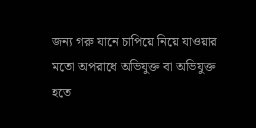জন্য গরু যানে চাপিয়ে নিয়ে যাওয়ার মতো অপরাধে অভিযুক্ত বা অভিযুক্ত হতে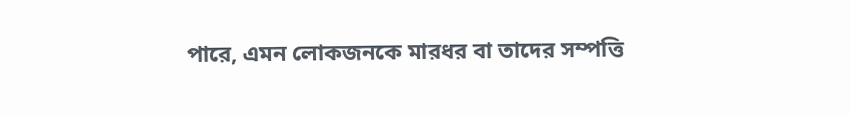পারে, এমন লোকজনকে মারধর বা তাদের সম্পত্তি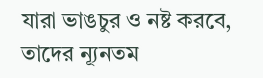যারা ভাঙচুর ও নষ্ট করবে, তাদের ন্যূনতম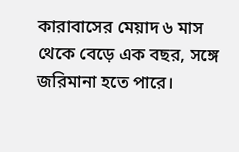কারাবাসের মেয়াদ ৬ মাস থেকে বেড়ে এক বছর, সঙ্গে জরিমানা হতে পারে।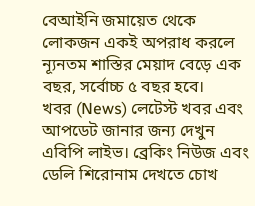বেআইনি জমায়েত থেকে লোকজন একই অপরাধ করলে ন্যূনতম শাস্তির মেয়াদ বেড়ে এক বছর, সর্বোচ্চ ৫ বছর হবে।
খবর (News) লেটেস্ট খবর এবং আপডেট জানার জন্য দেখুন এবিপি লাইভ। ব্রেকিং নিউজ এবং ডেলি শিরোনাম দেখতে চোখ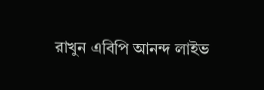রাখুন এবিপি আনন্দ লাইভ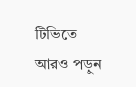টিভিতে
আরও পড়ুন